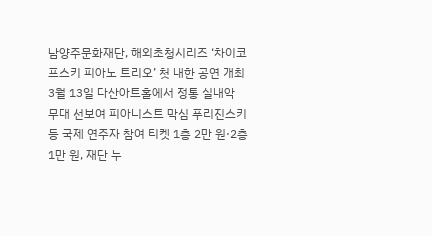남양주문화재단, 해외초청시리즈 ‘차이코프스키 피아노 트리오’ 첫 내한 공연 개최
3월 13일 다산아트홀에서 정통 실내악 무대 선보여 피아니스트 막심 푸리진스키 등 국제 연주자 참여 티켓 1층 2만 원·2층 1만 원, 재단 누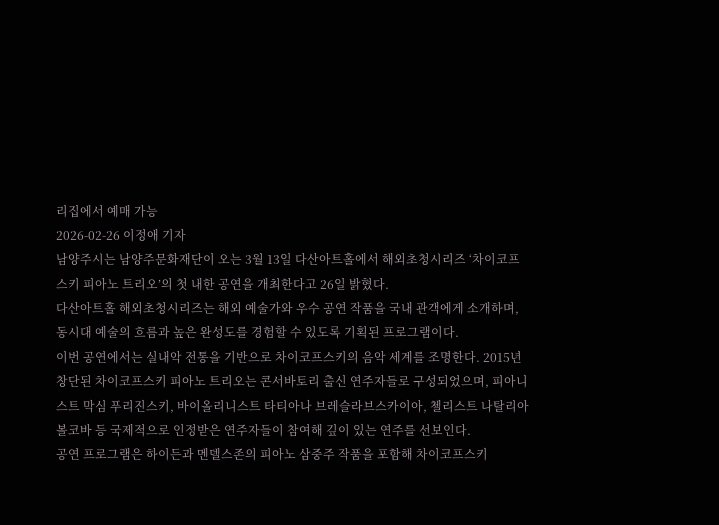리집에서 예매 가능
2026-02-26 이정애 기자
남양주시는 남양주문화재단이 오는 3월 13일 다산아트홀에서 해외초청시리즈 ‘차이코프스키 피아노 트리오’의 첫 내한 공연을 개최한다고 26일 밝혔다.
다산아트홀 해외초청시리즈는 해외 예술가와 우수 공연 작품을 국내 관객에게 소개하며, 동시대 예술의 흐름과 높은 완성도를 경험할 수 있도록 기획된 프로그램이다.
이번 공연에서는 실내악 전통을 기반으로 차이코프스키의 음악 세계를 조명한다. 2015년 창단된 차이코프스키 피아노 트리오는 콘서바토리 출신 연주자들로 구성되었으며, 피아니스트 막심 푸리진스키, 바이올리니스트 타티아나 브레슬라브스카이아, 첼리스트 나탈리아 볼코바 등 국제적으로 인정받은 연주자들이 참여해 깊이 있는 연주를 선보인다.
공연 프로그램은 하이든과 멘델스존의 피아노 삼중주 작품을 포함해 차이코프스키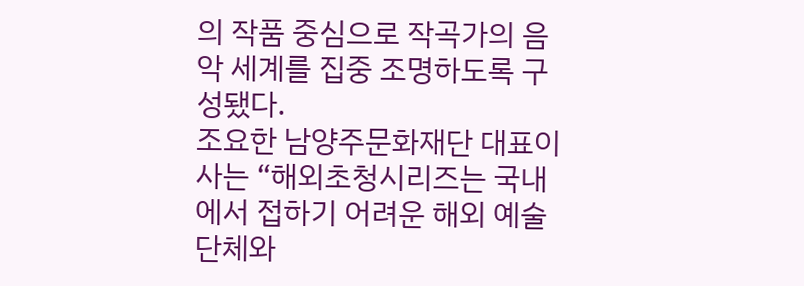의 작품 중심으로 작곡가의 음악 세계를 집중 조명하도록 구성됐다.
조요한 남양주문화재단 대표이사는 “해외초청시리즈는 국내에서 접하기 어려운 해외 예술단체와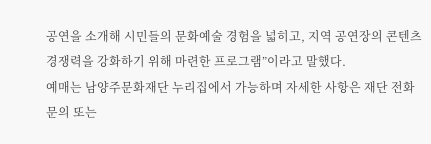공연을 소개해 시민들의 문화예술 경험을 넓히고, 지역 공연장의 콘텐츠 경쟁력을 강화하기 위해 마련한 프로그램”이라고 말했다.
예매는 남양주문화재단 누리집에서 가능하며 자세한 사항은 재단 전화 문의 또는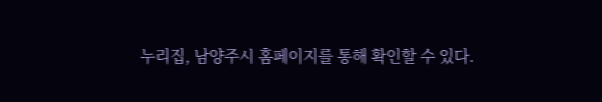누리집, 남양주시 홈페이지를 통해 확인할 수 있다.